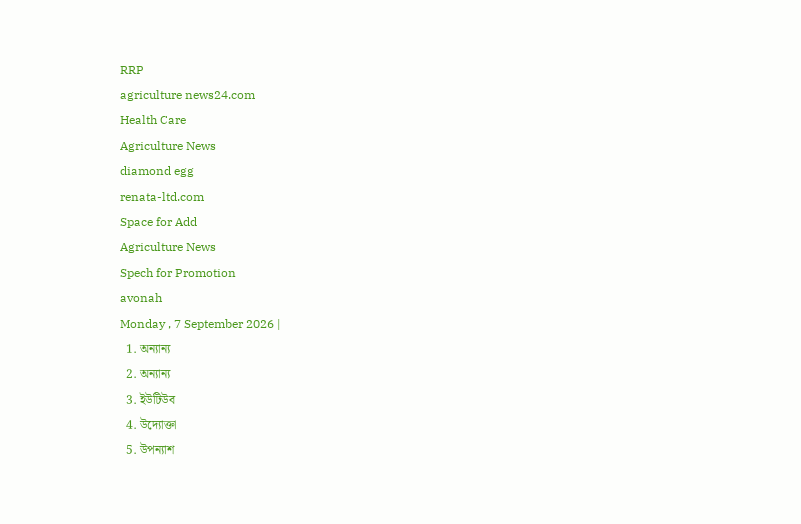RRP
agriculture news24.com
Health Care
Agriculture News
diamond egg
renata-ltd.com
Space for Add
Agriculture News
Spech for Promotion
avonah
Monday , 7 September 2026 |
  1. অন্যান্য
  2. অন্যান্য
  3. ইউটিউব
  4. উদ্যোক্তা
  5. উপন্যাশ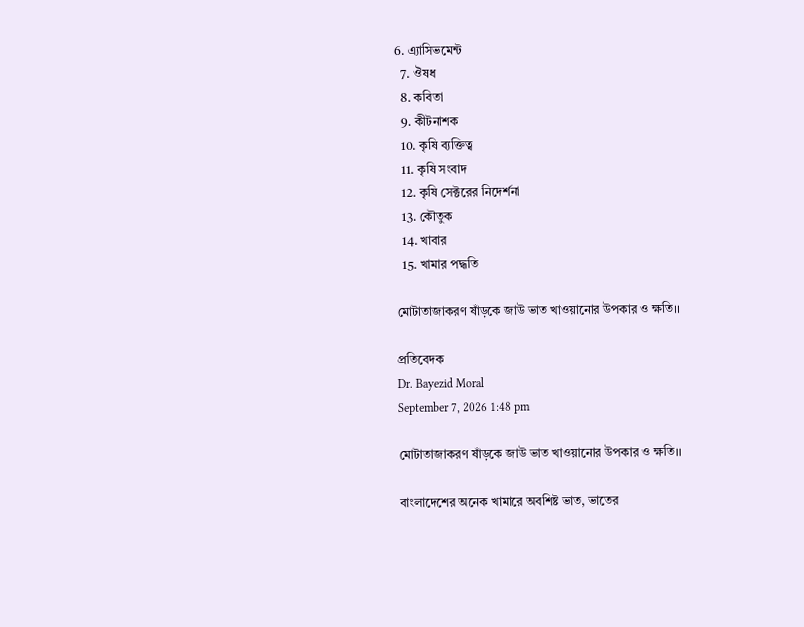6. এ্যাসিভমেন্ট
  7. ঔষধ
  8. কবিতা
  9. কীটনাশক
  10. কৃষি ব্যক্তিত্ব
  11. কৃষি সংবাদ
  12. কৃষি সেক্টরের নিদের্শনা
  13. কৌতুক
  14. খাবার
  15. খামার পদ্ধতি

মোটাতাজাকরণ ষাঁড়কে জাউ ভাত খাওয়ানোর উপকার ও ক্ষতি।।

প্রতিবেদক
Dr. Bayezid Moral
September 7, 2026 1:48 pm

মোটাতাজাকরণ ষাঁড়কে জাউ ভাত খাওয়ানোর উপকার ও ক্ষতি।।

বাংলাদেশের অনেক খামারে অবশিষ্ট ভাত, ভাতের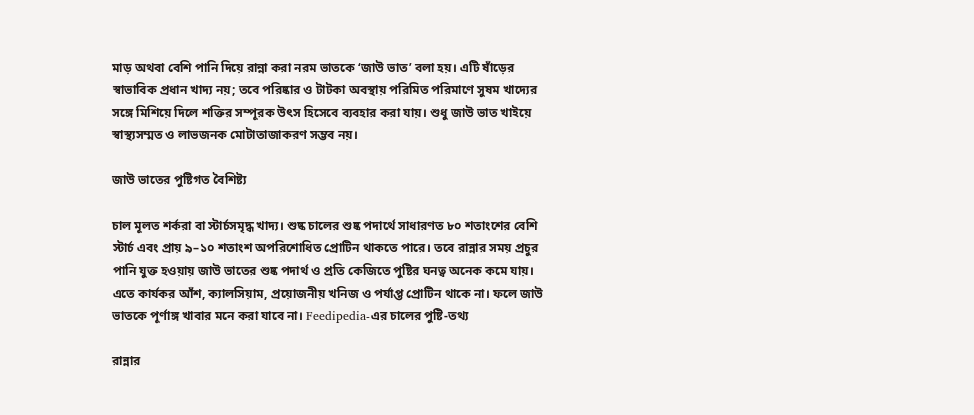মাড় অথবা বেশি পানি দিয়ে রান্না করা নরম ভাতকে ‘জাউ ভাত’ বলা হয়। এটি ষাঁড়ের স্বাভাবিক প্রধান খাদ্য নয়; তবে পরিষ্কার ও টাটকা অবস্থায় পরিমিত পরিমাণে সুষম খাদ্যের সঙ্গে মিশিয়ে দিলে শক্তির সম্পূরক উৎস হিসেবে ব্যবহার করা যায়। শুধু জাউ ভাত খাইয়ে স্বাস্থ্যসম্মত ও লাভজনক মোটাতাজাকরণ সম্ভব নয়।

জাউ ভাতের পুষ্টিগত বৈশিষ্ট্য

চাল মূলত শর্করা বা স্টার্চসমৃদ্ধ খাদ্য। শুষ্ক চালের শুষ্ক পদার্থে সাধারণত ৮০ শতাংশের বেশি স্টার্চ এবং প্রায় ৯–১০ শতাংশ অপরিশোধিত প্রোটিন থাকতে পারে। তবে রান্নার সময় প্রচুর পানি যুক্ত হওয়ায় জাউ ভাতের শুষ্ক পদার্থ ও প্রতি কেজিতে পুষ্টির ঘনত্ব অনেক কমে যায়। এতে কার্যকর আঁশ, ক্যালসিয়াম, প্রয়োজনীয় খনিজ ও পর্যাপ্ত প্রোটিন থাকে না। ফলে জাউ ভাতকে পূর্ণাঙ্গ খাবার মনে করা যাবে না। Feedipedia-এর চালের পুষ্টি-তথ্য

রান্নার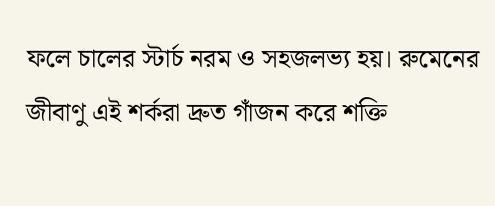ফলে চালের স্টার্চ নরম ও সহজলভ্য হয়। রুমেনের জীবাণু এই শর্করা দ্রুত গাঁজন করে শক্তি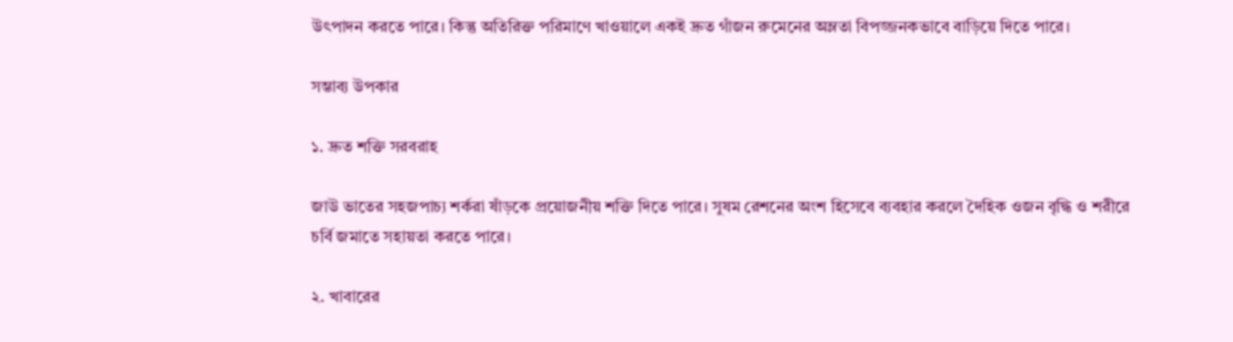উৎপাদন করতে পারে। কিন্তু অতিরিক্ত পরিমাণে খাওয়ালে একই দ্রুত গাঁজন রুমেনের অম্লতা বিপজ্জনকভাবে বাড়িয়ে দিতে পারে।

সম্ভাব্য উপকার

১. দ্রুত শক্তি সরবরাহ

জাউ ভাতের সহজপাচ্য শর্করা ষাঁড়কে প্রয়োজনীয় শক্তি দিতে পারে। সুষম রেশনের অংশ হিসেবে ব্যবহার করলে দৈহিক ওজন বৃদ্ধি ও শরীরে চর্বি জমাতে সহায়তা করতে পারে।

২. খাবারের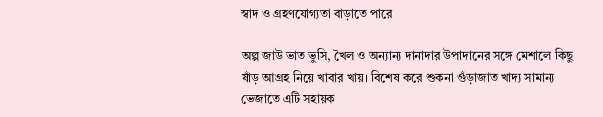স্বাদ ও গ্রহণযোগ্যতা বাড়াতে পারে

অল্প জাউ ভাত ভুসি, খৈল ও অন্যান্য দানাদার উপাদানের সঙ্গে মেশালে কিছু ষাঁড় আগ্রহ নিয়ে খাবার খায়। বিশেষ করে শুকনা গুঁড়াজাত খাদ্য সামান্য ভেজাতে এটি সহায়ক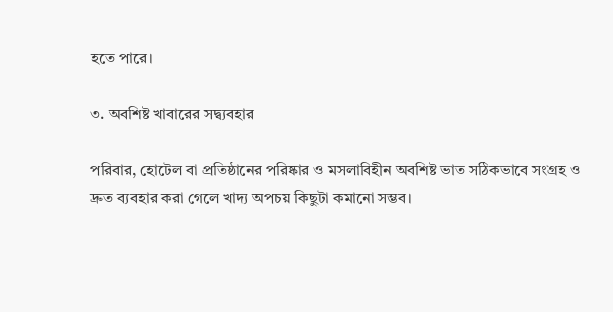হতে পারে।

৩. অবশিষ্ট খাবারের সদ্ব্যবহার

পরিবার, হোটেল বা প্রতিষ্ঠানের পরিষ্কার ও মসলাবিহীন অবশিষ্ট ভাত সঠিকভাবে সংগ্রহ ও দ্রুত ব্যবহার করা গেলে খাদ্য অপচয় কিছুটা কমানো সম্ভব।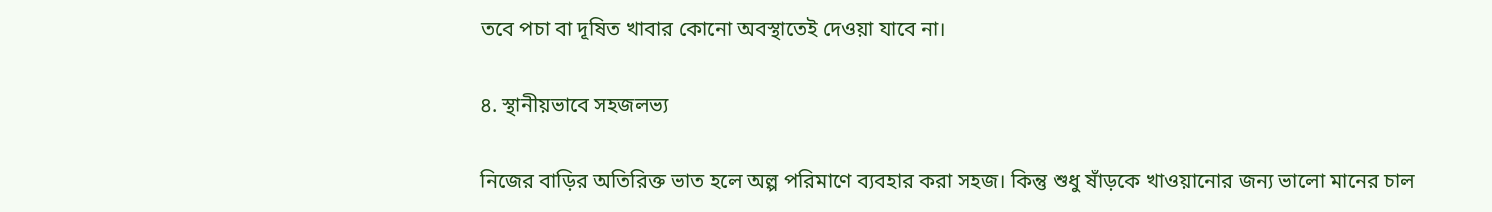তবে পচা বা দূষিত খাবার কোনো অবস্থাতেই দেওয়া যাবে না।

৪. স্থানীয়ভাবে সহজলভ্য

নিজের বাড়ির অতিরিক্ত ভাত হলে অল্প পরিমাণে ব্যবহার করা সহজ। কিন্তু শুধু ষাঁড়কে খাওয়ানোর জন্য ভালো মানের চাল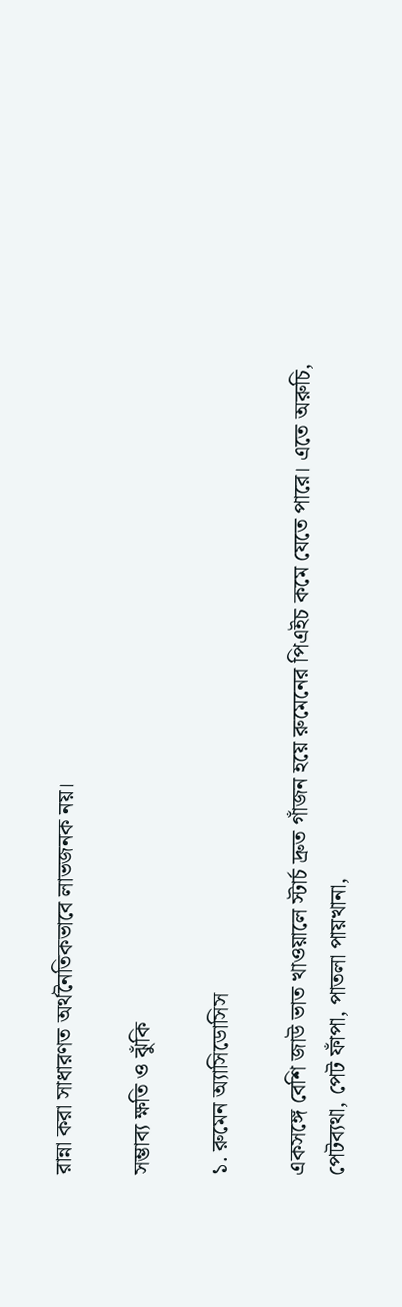রান্না করা সাধারণত অর্থনৈতিকভাবে লাভজনক নয়।

সম্ভাব্য ক্ষতি ও ঝুঁকি

১. রুমেন অ্যাসিডোসিস

একসঙ্গে বেশি জাউ ভাত খাওয়ালে স্টার্চ দ্রুত গাঁজন হয়ে রুমেনের পিএইচ কমে যেতে পারে। এতে অরুচি, পেটব্যথা, পেট ফাঁপা, পাতলা পায়খানা,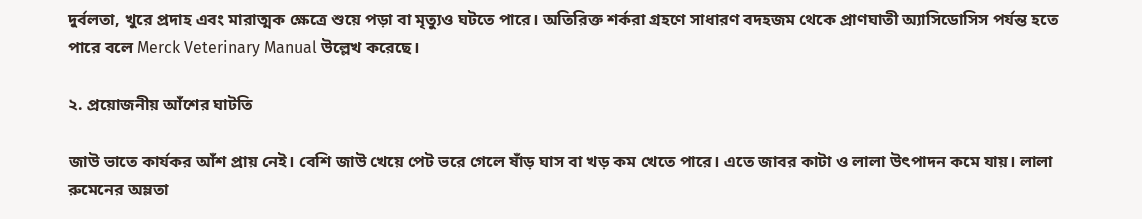দুর্বলতা, খুরে প্রদাহ এবং মারাত্মক ক্ষেত্রে শুয়ে পড়া বা মৃত্যুও ঘটতে পারে। অতিরিক্ত শর্করা গ্রহণে সাধারণ বদহজম থেকে প্রাণঘাতী অ্যাসিডোসিস পর্যন্ত হতে পারে বলে Merck Veterinary Manual উল্লেখ করেছে।

২. প্রয়োজনীয় আঁশের ঘাটতি

জাউ ভাতে কার্যকর আঁশ প্রায় নেই। বেশি জাউ খেয়ে পেট ভরে গেলে ষাঁড় ঘাস বা খড় কম খেতে পারে। এতে জাবর কাটা ও লালা উৎপাদন কমে যায়। লালা রুমেনের অম্লতা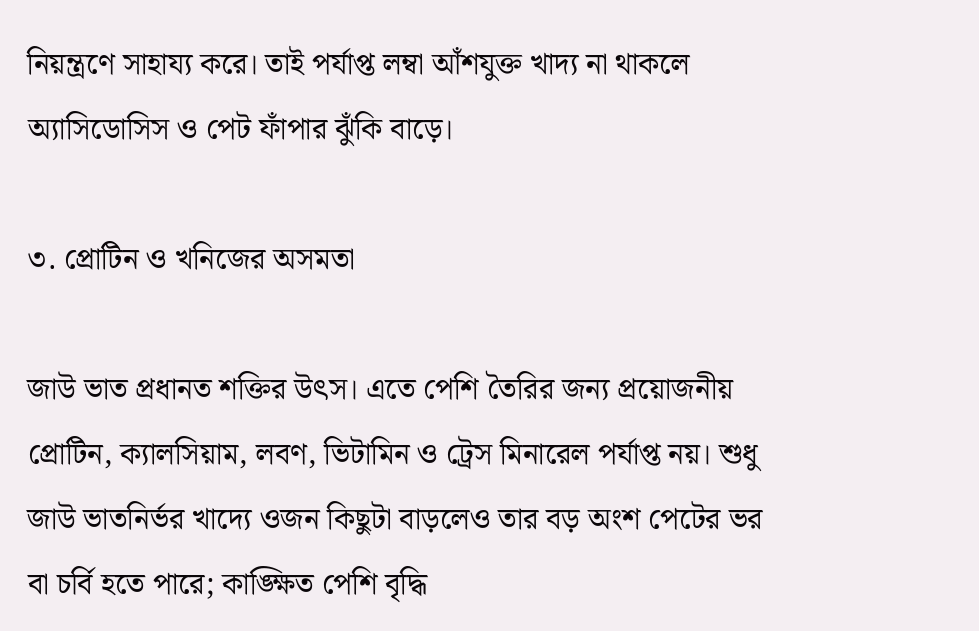নিয়ন্ত্রণে সাহায্য করে। তাই পর্যাপ্ত লম্বা আঁশযুক্ত খাদ্য না থাকলে অ্যাসিডোসিস ও পেট ফাঁপার ঝুঁকি বাড়ে।

৩. প্রোটিন ও খনিজের অসমতা

জাউ ভাত প্রধানত শক্তির উৎস। এতে পেশি তৈরির জন্য প্রয়োজনীয় প্রোটিন, ক্যালসিয়াম, লবণ, ভিটামিন ও ট্রেস মিনারেল পর্যাপ্ত নয়। শুধু জাউ ভাতনির্ভর খাদ্যে ওজন কিছুটা বাড়লেও তার বড় অংশ পেটের ভর বা চর্বি হতে পারে; কাঙ্ক্ষিত পেশি বৃদ্ধি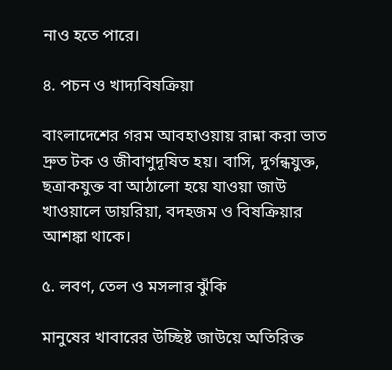নাও হতে পারে।

৪. পচন ও খাদ্যবিষক্রিয়া

বাংলাদেশের গরম আবহাওয়ায় রান্না করা ভাত দ্রুত টক ও জীবাণুদূষিত হয়। বাসি, দুর্গন্ধযুক্ত, ছত্রাকযুক্ত বা আঠালো হয়ে যাওয়া জাউ খাওয়ালে ডায়রিয়া, বদহজম ও বিষক্রিয়ার আশঙ্কা থাকে।

৫. লবণ, তেল ও মসলার ঝুঁকি

মানুষের খাবারের উচ্ছিষ্ট জাউয়ে অতিরিক্ত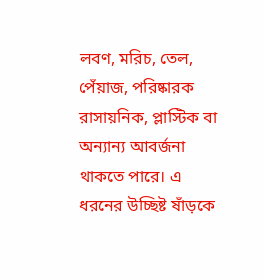লবণ, মরিচ, তেল, পেঁয়াজ, পরিষ্কারক রাসায়নিক, প্লাস্টিক বা অন্যান্য আবর্জনা থাকতে পারে। এ ধরনের উচ্ছিষ্ট ষাঁড়কে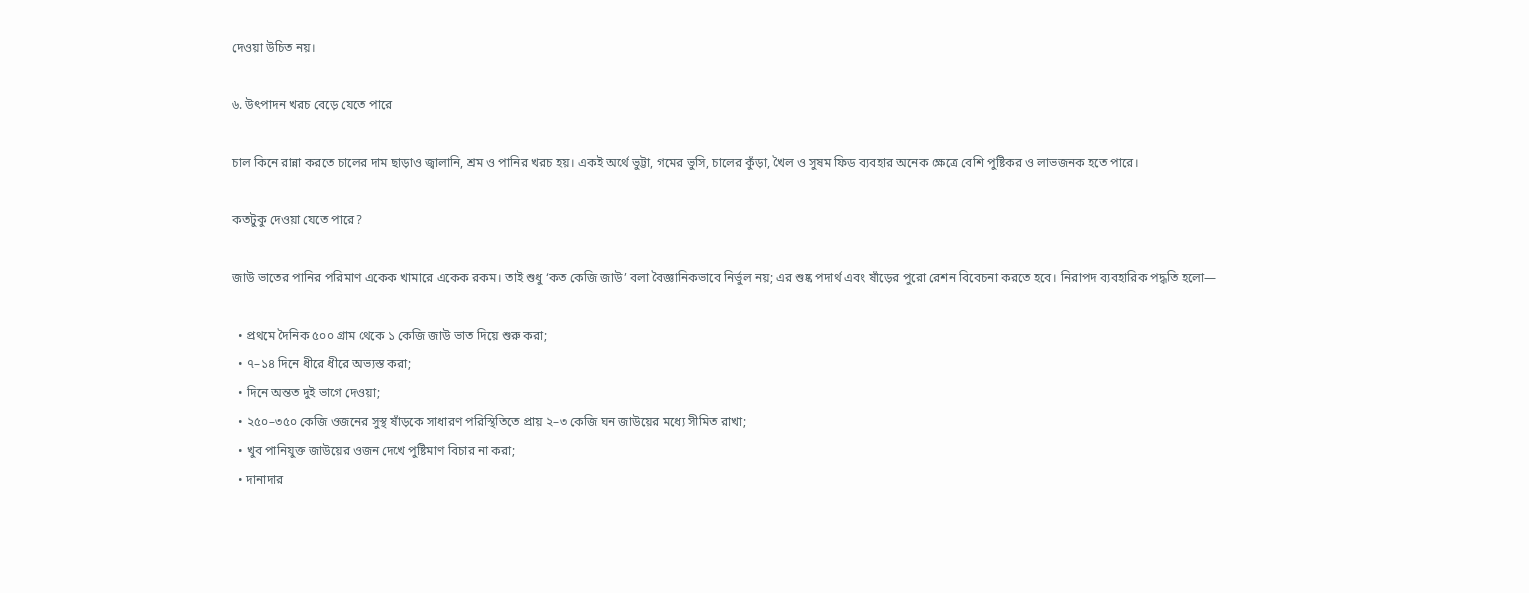দেওয়া উচিত নয়।

৬. উৎপাদন খরচ বেড়ে যেতে পারে

চাল কিনে রান্না করতে চালের দাম ছাড়াও জ্বালানি, শ্রম ও পানির খরচ হয়। একই অর্থে ভুট্টা, গমের ভুসি, চালের কুঁড়া, খৈল ও সুষম ফিড ব্যবহার অনেক ক্ষেত্রে বেশি পুষ্টিকর ও লাভজনক হতে পারে।

কতটুকু দেওয়া যেতে পারে?

জাউ ভাতের পানির পরিমাণ একেক খামারে একেক রকম। তাই শুধু ‘কত কেজি জাউ’ বলা বৈজ্ঞানিকভাবে নির্ভুল নয়; এর শুষ্ক পদার্থ এবং ষাঁড়ের পুরো রেশন বিবেচনা করতে হবে। নিরাপদ ব্যবহারিক পদ্ধতি হলো—

  • প্রথমে দৈনিক ৫০০ গ্রাম থেকে ১ কেজি জাউ ভাত দিয়ে শুরু করা;
  • ৭–১৪ দিনে ধীরে ধীরে অভ্যস্ত করা;
  • দিনে অন্তত দুই ভাগে দেওয়া;
  • ২৫০–৩৫০ কেজি ওজনের সুস্থ ষাঁড়কে সাধারণ পরিস্থিতিতে প্রায় ২–৩ কেজি ঘন জাউয়ের মধ্যে সীমিত রাখা;
  • খুব পানিযুক্ত জাউয়ের ওজন দেখে পুষ্টিমাণ বিচার না করা;
  • দানাদার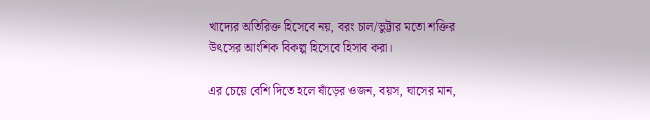খাদ্যের অতিরিক্ত হিসেবে নয়, বরং চাল/ভুট্টার মতো শক্তির উৎসের আংশিক বিকল্প হিসেবে হিসাব করা।

এর চেয়ে বেশি দিতে হলে ষাঁড়ের ওজন, বয়স, ঘাসের মান,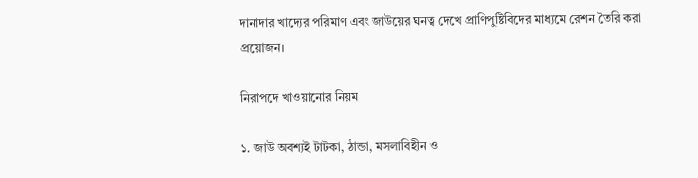দানাদার খাদ্যের পরিমাণ এবং জাউয়ের ঘনত্ব দেখে প্রাণিপুষ্টিবিদের মাধ্যমে রেশন তৈরি করা প্রয়োজন।

নিরাপদে খাওয়ানোর নিয়ম

১. জাউ অবশ্যই টাটকা, ঠান্ডা, মসলাবিহীন ও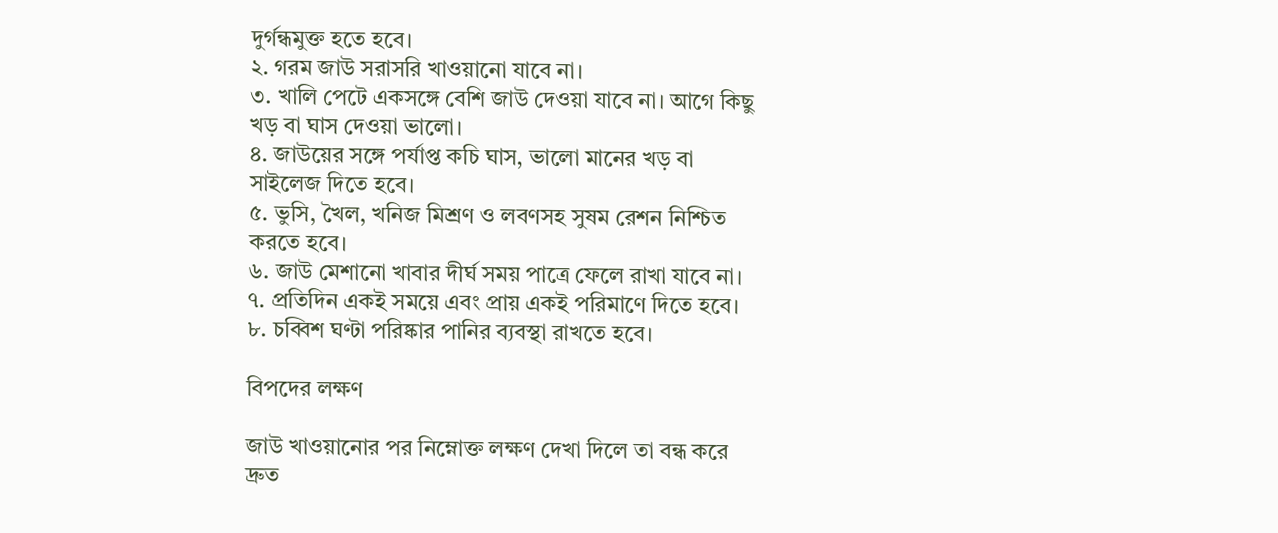দুর্গন্ধমুক্ত হতে হবে।
২. গরম জাউ সরাসরি খাওয়ানো যাবে না।
৩. খালি পেটে একসঙ্গে বেশি জাউ দেওয়া যাবে না। আগে কিছু খড় বা ঘাস দেওয়া ভালো।
৪. জাউয়ের সঙ্গে পর্যাপ্ত কচি ঘাস, ভালো মানের খড় বা সাইলেজ দিতে হবে।
৫. ভুসি, খৈল, খনিজ মিশ্রণ ও লবণসহ সুষম রেশন নিশ্চিত করতে হবে।
৬. জাউ মেশানো খাবার দীর্ঘ সময় পাত্রে ফেলে রাখা যাবে না।
৭. প্রতিদিন একই সময়ে এবং প্রায় একই পরিমাণে দিতে হবে।
৮. চব্বিশ ঘণ্টা পরিষ্কার পানির ব্যবস্থা রাখতে হবে।

বিপদের লক্ষণ

জাউ খাওয়ানোর পর নিম্নোক্ত লক্ষণ দেখা দিলে তা বন্ধ করে দ্রুত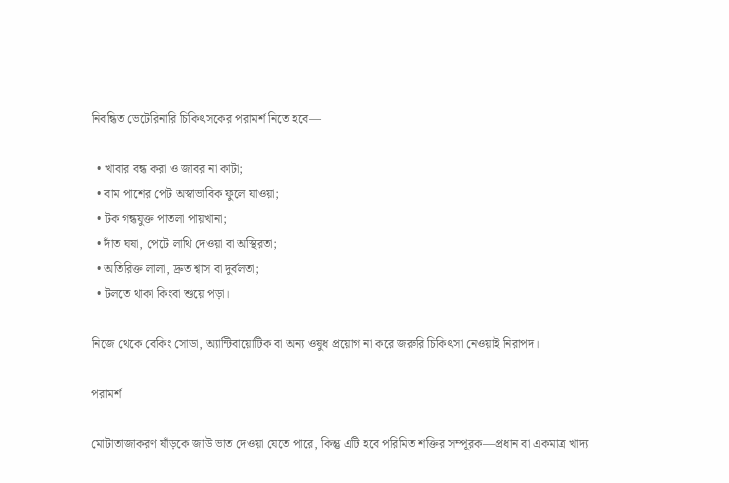নিবন্ধিত ভেটেরিনারি চিকিৎসকের পরামর্শ নিতে হবে—

  • খাবার বন্ধ করা ও জাবর না কাটা;
  • বাম পাশের পেট অস্বাভাবিক ফুলে যাওয়া;
  • টক গন্ধযুক্ত পাতলা পায়খানা;
  • দাঁত ঘষা, পেটে লাথি দেওয়া বা অস্থিরতা;
  • অতিরিক্ত লালা, দ্রুত শ্বাস বা দুর্বলতা;
  • টলতে থাকা কিংবা শুয়ে পড়া।

নিজে থেকে বেকিং সোডা, অ্যান্টিবায়োটিক বা অন্য ওষুধ প্রয়োগ না করে জরুরি চিকিৎসা নেওয়াই নিরাপদ।

পরামর্শ

মোটাতাজাকরণ ষাঁড়কে জাউ ভাত দেওয়া যেতে পারে, কিন্তু এটি হবে পরিমিত শক্তির সম্পূরক—প্রধান বা একমাত্র খাদ্য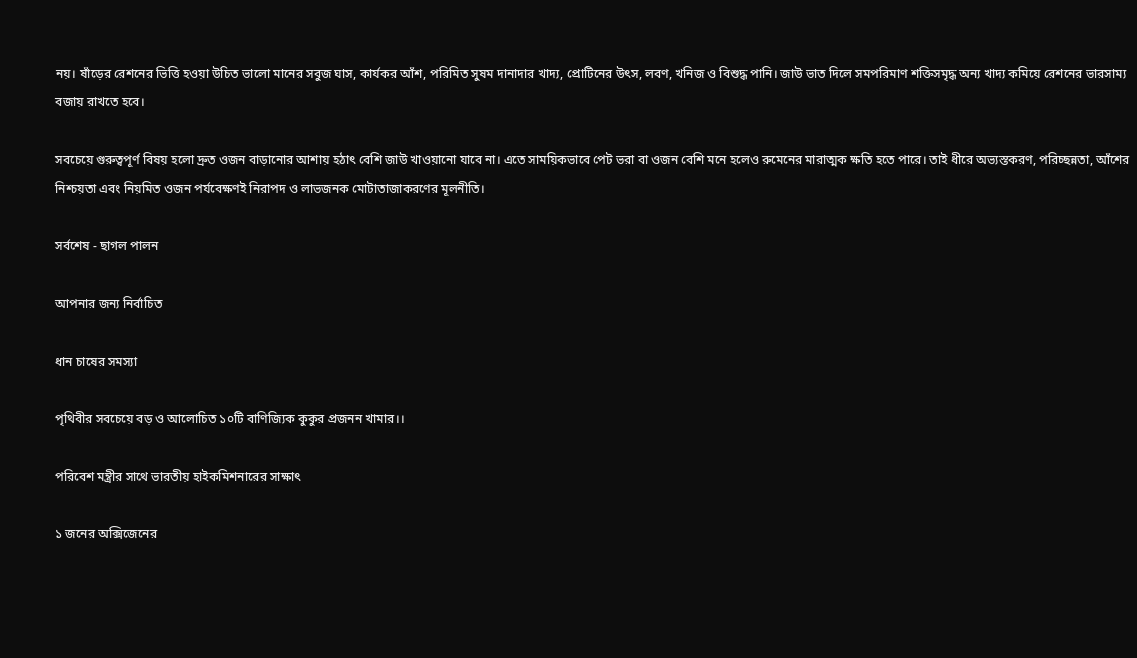নয়। ষাঁড়ের রেশনের ভিত্তি হওয়া উচিত ভালো মানের সবুজ ঘাস, কার্যকর আঁশ, পরিমিত সুষম দানাদার খাদ্য, প্রোটিনের উৎস, লবণ, খনিজ ও বিশুদ্ধ পানি। জাউ ভাত দিলে সমপরিমাণ শক্তিসমৃদ্ধ অন্য খাদ্য কমিয়ে রেশনের ভারসাম্য বজায় রাখতে হবে।

সবচেয়ে গুরুত্বপূর্ণ বিষয় হলো দ্রুত ওজন বাড়ানোর আশায় হঠাৎ বেশি জাউ খাওয়ানো যাবে না। এতে সাময়িকভাবে পেট ভরা বা ওজন বেশি মনে হলেও রুমেনের মারাত্মক ক্ষতি হতে পারে। তাই ধীরে অভ্যস্তকরণ, পরিচ্ছন্নতা, আঁশের নিশ্চয়তা এবং নিয়মিত ওজন পর্যবেক্ষণই নিরাপদ ও লাভজনক মোটাতাজাকরণের মূলনীতি।

সর্বশেষ - ছাগল পালন

আপনার জন্য নির্বাচিত

ধান চাষের সমস্যা

পৃথিবীর সবচেয়ে বড় ও আলোচিত ১০টি বাণিজ্যিক কুকুর প্রজনন খামার।।

পরিবেশ মন্ত্রীর সাথে ভারতীয় হাইকমিশনারের সাক্ষাৎ

১ জনের অক্সিজেনের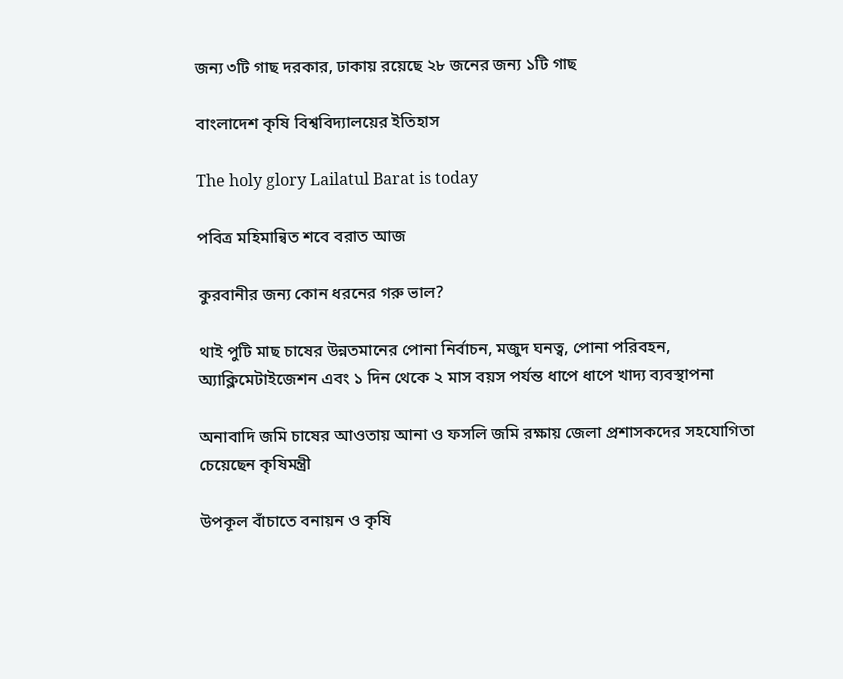জন্য ৩টি গাছ দরকার, ঢাকায় রয়েছে ২৮ জনের জন্য ১টি গাছ

বাংলাদেশ কৃষি বিশ্ববিদ্যালয়ের ইতিহাস

The holy glory Lailatul Barat is today

পবিত্র মহিমান্বিত শবে বরাত আজ

কুরবানীর জন্য কোন ধরনের গরু ভাল?

থাই পুটি মাছ চাষের উন্নতমানের পোনা নির্বাচন, মজুদ ঘনত্ব, পোনা পরিবহন, অ্যাক্লিমেটাইজেশন এবং ১ দিন থেকে ২ মাস বয়স পর্যন্ত ধাপে ধাপে খাদ্য ব্যবস্থাপনা

অনাবাদি জমি চাষের আওতায় আনা ও ফসলি জমি রক্ষায় জেলা প্রশাসকদের সহযোগিতা চেয়েছেন কৃষিমন্ত্রী

উপকূল বাঁচাতে বনায়ন ও কৃষি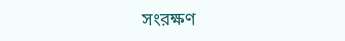সংরক্ষণ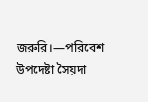জরুরি।—পরিবেশ উপদেষ্টা সৈয়দা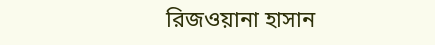রিজওয়ানা হাসান